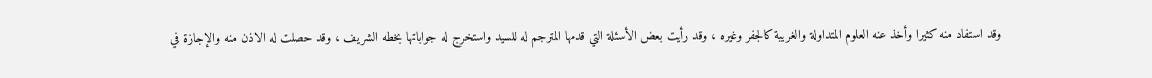وقد استفاد منه كثيرا وأخذ عنه العلوم المتداولة والغريبة كالجفر وغيره ، وقد رأيت بعض الأسئلة التي قدمها المترجم له للسيد واستخرج له جواباتها بخطه الشريف ، وقد حصلت له الاذن منه والإجازة في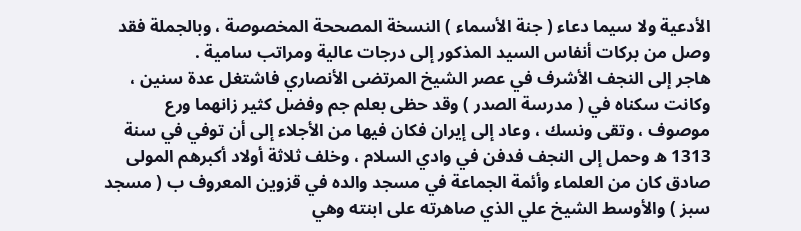الأدعية ولا سيما دعاء ( جنة الأسماء ) النسخة المصححة المخصوصة ، وبالجملة فقد وصل من بركات أنفاس السيد المذكور إلى درجات عالية ومراتب سامية .
هاجر إلى النجف الأشرف في عصر الشيخ المرتضى الأنصاري فاشتغل عدة سنين ، وكانت سكناه في ( مدرسة الصدر ) وقد حظى بعلم جم وفضل كثير زانهما ورع موصوف ، وتقى ونسك ، وعاد إلى إيران فكان فيها من الأجلاء إلى أن توفي في سنة 1313 ه وحمل إلى النجف فدفن في وادي السلام ، وخلف ثلاثة أولاد أكبرهم المولى صادق كان من العلماء وأئمة الجماعة في مسجد والده في قزوين المعروف ب ( مسجد سبز ) والأوسط الشيخ علي الذي صاهرته على ابنته وهي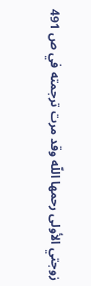زوجتي الأولى رحمها اللّه وقد مرت ترجمته في ص 491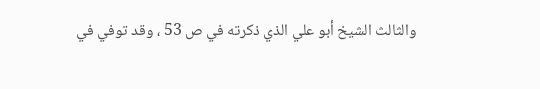والثالث الشيخ أبو علي الذي ذكرته في ص 53 ، وقد توفي في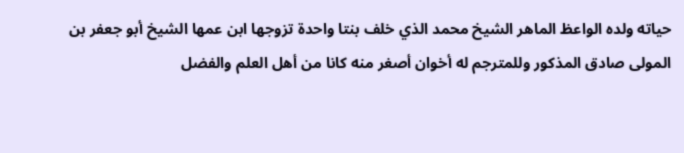حياته ولده الواعظ الماهر الشيخ محمد الذي خلف بنتا واحدة تزوجها ابن عمها الشيخ أبو جعفر بن المولى صادق المذكور وللمترجم له أخوان أصغر منه كانا من أهل العلم والفضل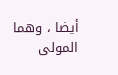أيضا ، وهما المولى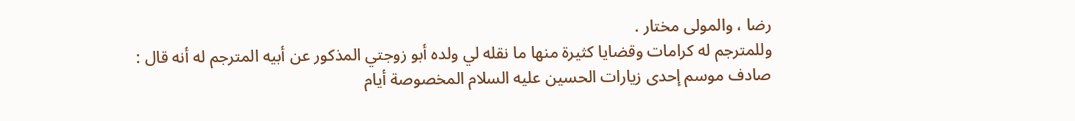رضا ، والمولى مختار .
وللمترجم له كرامات وقضايا كثيرة منها ما نقله لي ولده أبو زوجتي المذكور عن أبيه المترجم له أنه قال : صادف موسم إحدى زيارات الحسين عليه السلام المخصوصة أيام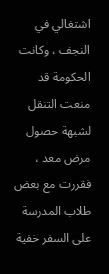اشتغالي في النجف ، وكانت الحكومة قد منعت التنقل لشبهة حصول مرض معد ، فقررت مع بعض طلاب المدرسة على السفر خفية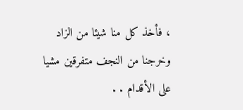، فأخذ كل منا شيئا من الزاد وخرجنا من النجف متفرقين مشيا على الأقدام . .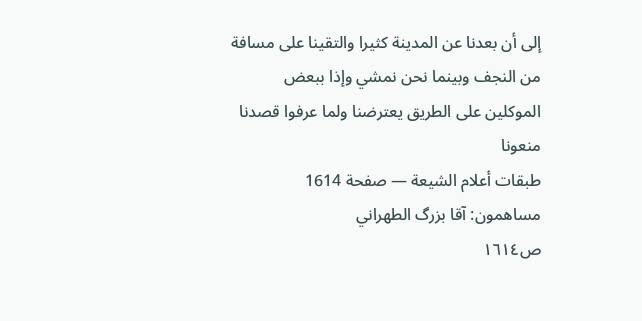إلى أن بعدنا عن المدينة كثيرا والتقينا على مسافة من النجف وبينما نحن نمشي وإذا ببعض الموكلين على الطريق يعترضنا ولما عرفوا قصدنا منعونا
طبقات أعلام الشيعة — صفحة 1614
مساهمون: آقا بزرگ الطهراني
ص١٦١٤